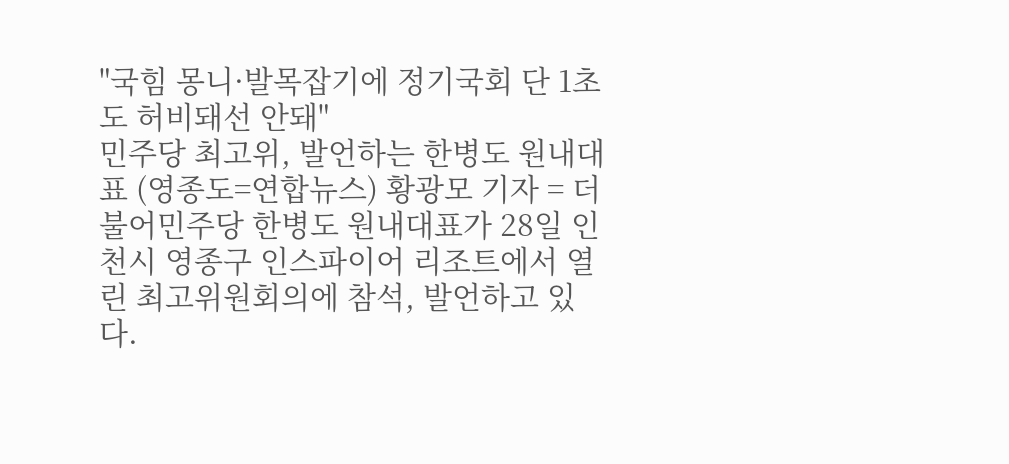"국힘 몽니·발목잡기에 정기국회 단 1초도 허비돼선 안돼"
민주당 최고위, 발언하는 한병도 원내대표 (영종도=연합뉴스) 황광모 기자 = 더불어민주당 한병도 원내대표가 28일 인천시 영종구 인스파이어 리조트에서 열린 최고위원회의에 참석, 발언하고 있다.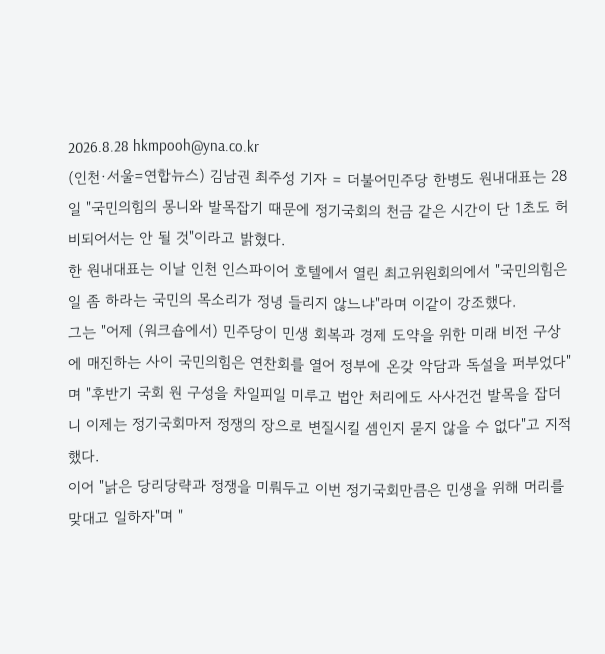2026.8.28 hkmpooh@yna.co.kr
(인천·서울=연합뉴스) 김남권 최주성 기자 = 더불어민주당 한병도 원내대표는 28일 "국민의힘의 몽니와 발목잡기 때문에 정기국회의 천금 같은 시간이 단 1초도 허비되어서는 안 될 것"이라고 밝혔다.
한 원내대표는 이날 인천 인스파이어 호텔에서 열린 최고위원회의에서 "국민의힘은 일 좀 하라는 국민의 목소리가 정녕 들리지 않느냐"라며 이같이 강조했다.
그는 "어제 (워크숍에서) 민주당이 민생 회복과 경제 도약을 위한 미래 비전 구상에 매진하는 사이 국민의힘은 연찬회를 열어 정부에 온갖 악담과 독설을 퍼부었다"며 "후반기 국회 원 구성을 차일피일 미루고 법안 처리에도 사사건건 발목을 잡더니 이제는 정기국회마저 정쟁의 장으로 변질시킬 셈인지 묻지 않을 수 없다"고 지적했다.
이어 "낡은 당리당략과 정쟁을 미뤄두고 이번 정기국회만큼은 민생을 위해 머리를 맞대고 일하자"며 "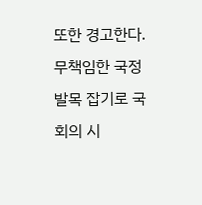또한 경고한다. 무책임한 국정 발목 잡기로 국회의 시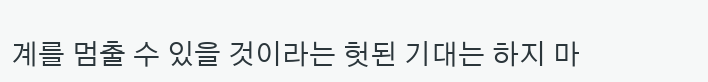계를 멈출 수 있을 것이라는 헛된 기대는 하지 마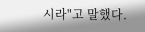시라"고 말했다.